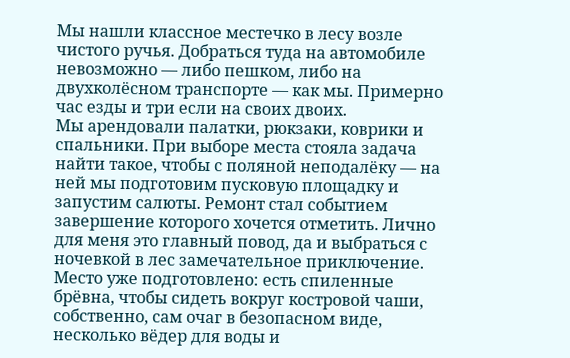Мы нашли классное местечко в лесу возле чистого ручья. Добраться туда на автомобиле невозможно — либо пешком, либо на двухколёсном транспорте — как мы. Примерно час езды и три если на своих двоих.
Мы арендовали палатки, рюкзаки, коврики и спальники. При выборе места стояла задача найти такое, чтобы с поляной неподалёку — на ней мы подготовим пусковую площадку и запустим салюты. Ремонт стал событием завершение которого хочется отметить. Лично для меня это главный повод, да и выбраться с ночевкой в лес замечательное приключение.
Место уже подготовлено: есть спиленные брёвна, чтобы сидеть вокруг костровой чаши, собственно, сам очаг в безопасном виде, несколько вёдер для воды и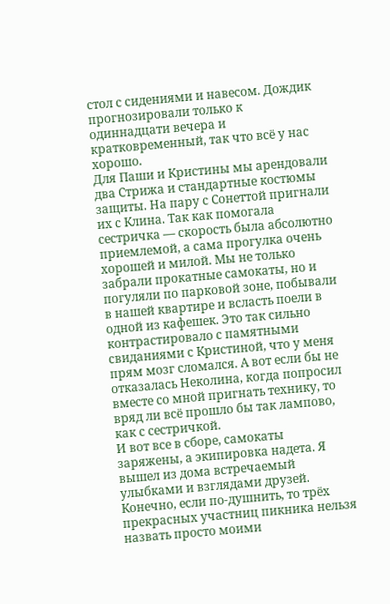стол с сидениями и навесом. Дождик прогнозировали только к одиннадцати вечера и кратковременный, так что всё у нас хорошо.
Для Паши и Кристины мы арендовали два Стрижа и стандартные костюмы защиты. На пару с Сонеттой пригнали их с Клина. Так как помогала сестричка — скорость была абсолютно приемлемой, а сама прогулка очень хорошей и милой. Мы не только забрали прокатные самокаты, но и погуляли по парковой зоне, побывали в нашей квартире и всласть поели в одной из кафешек. Это так сильно контрастировало с памятными свиданиями с Кристиной, что у меня прям мозг сломался. А вот если бы не отказалась Неколина, когда попросил вместе со мной пригнать технику, то вряд ли всё прошло бы так лампово, как с сестричкой.
И вот все в сборе, самокаты заряжены, а экипировка надета. Я вышел из дома встречаемый улыбками и взглядами друзей. Конечно, если по-душнить, то трёх прекрасных участниц пикника нельзя назвать просто моими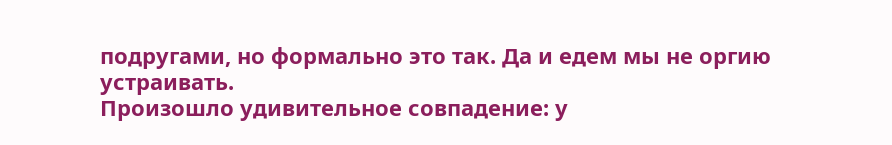подругами, но формально это так. Да и едем мы не оргию устраивать.
Произошло удивительное совпадение: у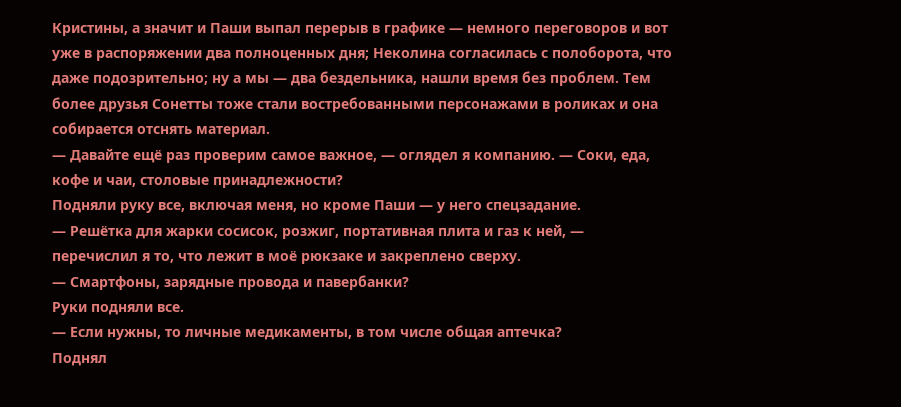Кристины, а значит и Паши выпал перерыв в графике — немного переговоров и вот уже в распоряжении два полноценных дня; Неколина согласилась с полоборота, что даже подозрительно; ну а мы — два бездельника, нашли время без проблем. Тем более друзья Сонетты тоже стали востребованными персонажами в роликах и она собирается отснять материал.
— Давайте ещё раз проверим самое важное, — оглядел я компанию. — Соки, еда, кофе и чаи, столовые принадлежности?
Подняли руку все, включая меня, но кроме Паши — у него спецзадание.
— Решётка для жарки сосисок, розжиг, портативная плита и газ к ней, — перечислил я то, что лежит в моё рюкзаке и закреплено сверху.
— Смартфоны, зарядные провода и павербанки?
Руки подняли все.
— Если нужны, то личные медикаменты, в том числе общая аптечка?
Поднял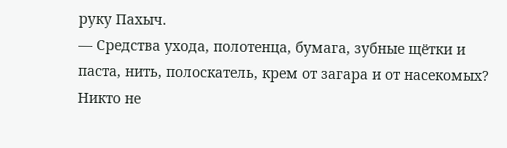руку Пахыч.
— Средства ухода, полотенца, бумага, зубные щётки и паста, нить, полоскатель, крем от загара и от насекомых?
Никто не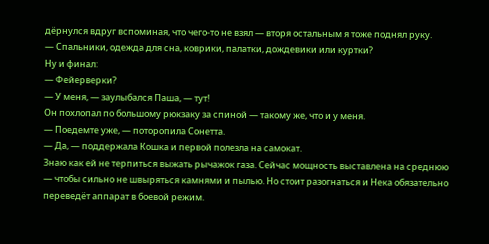дёрнулся вдруг вспоминая, что чего-то не взял — вторя остальным я тоже поднял руку.
— Спальники, одежда для сна, коврики, палатки, дождевики или куртки?
Ну и финал:
— Фейерверки?
— У меня, — заулыбался Паша, — тут!
Он похлопал по большому рюкзаку за спиной — такому же, что и у меня.
— Поедемте уже, — поторопила Сонетта.
— Да, — поддержала Кошка и первой полезла на самокат.
Знаю как ей не терпиться выжать рычажок газа. Сейчас мощность выставлена на среднюю — чтобы сильно не швыряться камнями и пылью. Но стоит разогнаться и Нека обязательно переведёт аппарат в боевой режим.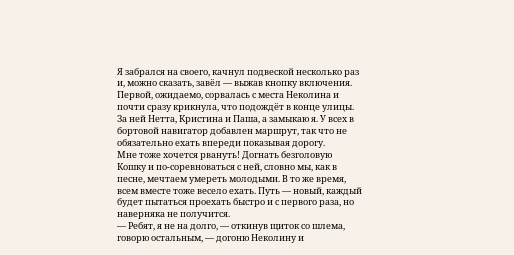Я забрался на своего, качнул подвеской несколько раз и, можно сказать, завёл — выжав кнопку включения.
Первой, ожидаемо, сорвалась с места Неколина и почти сразу крикнула, что подождёт в конце улицы. За ней Нетта, Кристина и Паша, а замыкаю я. У всех в бортовой навигатор добавлен маршрут, так что не обязательно ехать впереди показывая дорогу.
Мне тоже хочется рвануть! Догнать безголовую Кошку и по-соревноваться с ней, словно мы, как в песне, мечтаем умереть молодыми. В то же время, всем вместе тоже весело ехать. Путь — новый, каждый будет пытаться проехать быстро и с первого раза, но наверняка не получится.
— Ребят, я не на долго, — откинув щиток со шлема, говорю остальным, — догоню Неколину и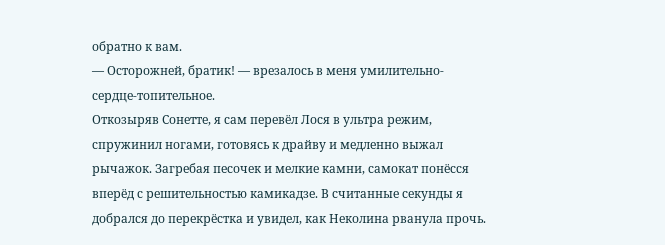обратно к вам.
— Осторожней, братик! — врезалось в меня умилительно-сердце-топительное.
Откозыряв Сонетте, я сам перевёл Лося в ультра режим, спружинил ногами, готовясь к драйву и медленно выжал рычажок. Загребая песочек и мелкие камни, самокат понёсся вперёд с решительностью камикадзе. В считанные секунды я добрался до перекрёстка и увидел, как Неколина рванула прочь.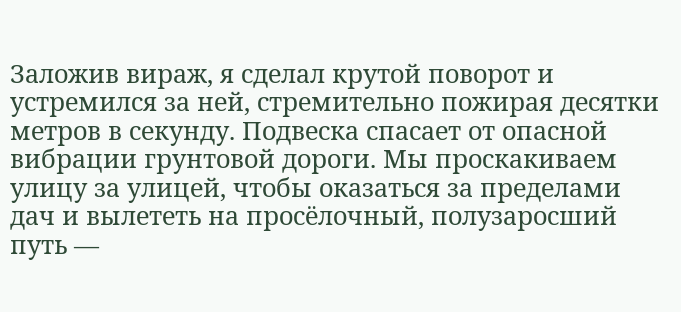Заложив вираж, я сделал крутой поворот и устремился за ней, стремительно пожирая десятки метров в секунду. Подвеска спасает от опасной вибрации грунтовой дороги. Мы проскакиваем улицу за улицей, чтобы оказаться за пределами дач и вылететь на просёлочный, полузаросший путь —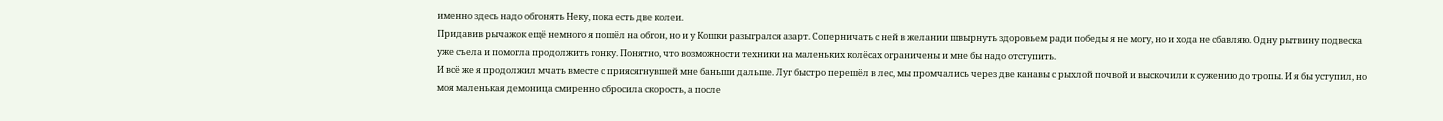именно здесь надо обгонять Неку, пока есть две колеи.
Придавив рычажок ещё немного я пошёл на обгон, но и у Кошки разыгрался азарт. Соперничать с ней в желании швырнуть здоровьем ради победы я не могу, но и хода не сбавляю. Одну рытвину подвеска уже съела и помогла продолжить гонку. Понятно, что возможности техники на маленьких колёсах ограничены и мне бы надо отступить.
И всё же я продолжил мчать вместе с приясягнувшей мне баньши дальше. Луг быстро перешёл в лес, мы промчались через две канавы с рыхлой почвой и выскочили к сужению до тропы. И я бы уступил, но моя маленькая демоница смиренно сбросила скорость, а после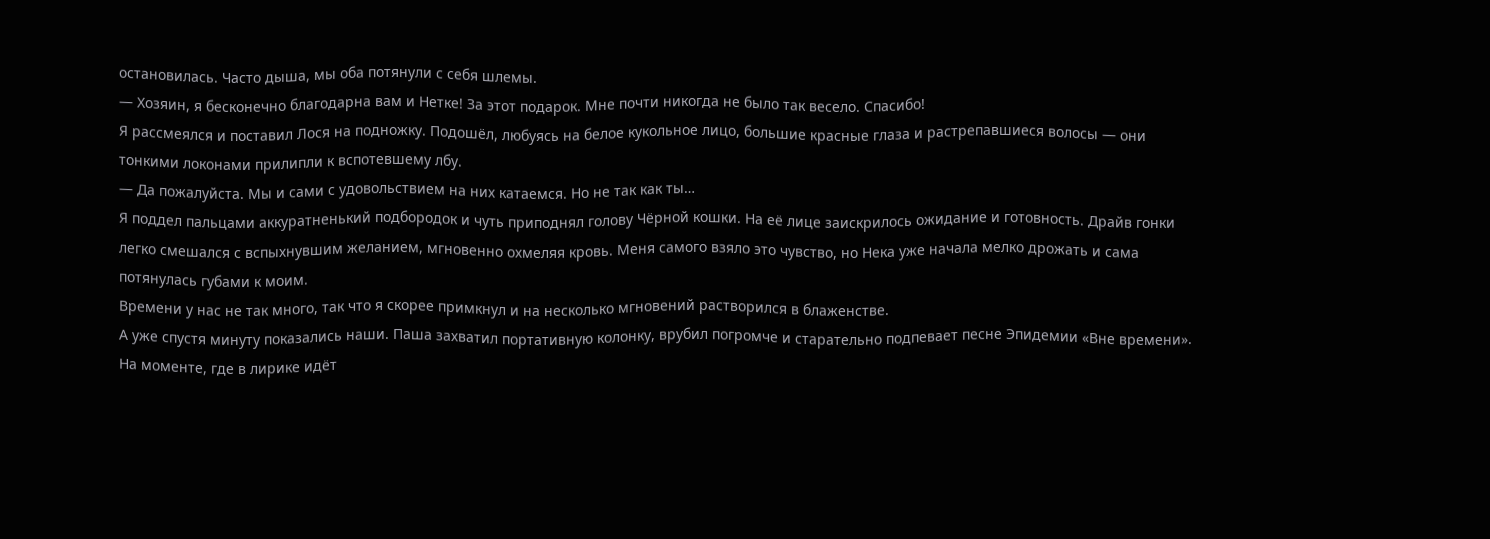остановилась. Часто дыша, мы оба потянули с себя шлемы.
— Хозяин, я бесконечно благодарна вам и Нетке! За этот подарок. Мне почти никогда не было так весело. Спасибо!
Я рассмеялся и поставил Лося на подножку. Подошёл, любуясь на белое кукольное лицо, большие красные глаза и растрепавшиеся волосы — они тонкими локонами прилипли к вспотевшему лбу.
— Да пожалуйста. Мы и сами с удовольствием на них катаемся. Но не так как ты…
Я поддел пальцами аккуратненький подбородок и чуть приподнял голову Чёрной кошки. На её лице заискрилось ожидание и готовность. Драйв гонки легко смешался с вспыхнувшим желанием, мгновенно охмеляя кровь. Меня самого взяло это чувство, но Нека уже начала мелко дрожать и сама потянулась губами к моим.
Времени у нас не так много, так что я скорее примкнул и на несколько мгновений растворился в блаженстве.
А уже спустя минуту показались наши. Паша захватил портативную колонку, врубил погромче и старательно подпевает песне Эпидемии «Вне времени». На моменте, где в лирике идёт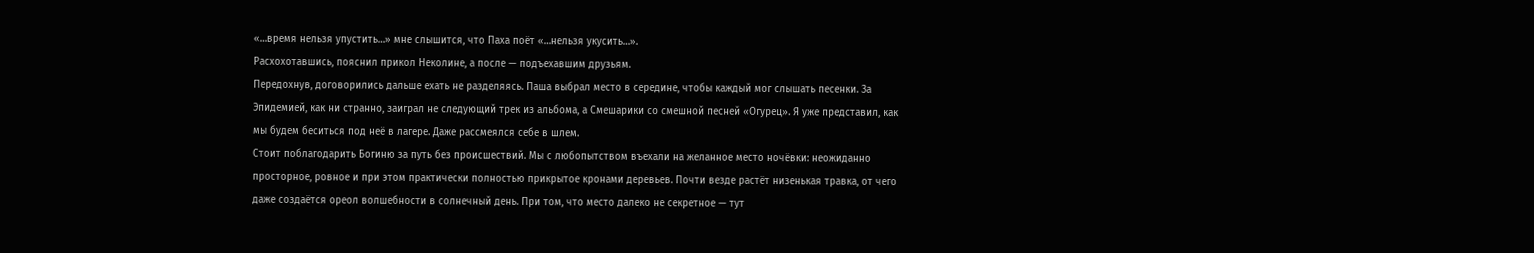«…время нельзя упустить…» мне слышится, что Паха поёт «…нельзя укусить…».
Расхохотавшись, пояснил прикол Неколине, а после — подъехавшим друзьям.
Передохнув, договорились дальше ехать не разделяясь. Паша выбрал место в середине, чтобы каждый мог слышать песенки. За Эпидемией, как ни странно, заиграл не следующий трек из альбома, а Смешарики со смешной песней «Огурец». Я уже представил, как мы будем беситься под неё в лагере. Даже рассмеялся себе в шлем.
Стоит поблагодарить Богиню за путь без происшествий. Мы с любопытством въехали на желанное место ночёвки: неожиданно просторное, ровное и при этом практически полностью прикрытое кронами деревьев. Почти везде растёт низенькая травка, от чего даже создаётся ореол волшебности в солнечный день. При том, что место далеко не секретное — тут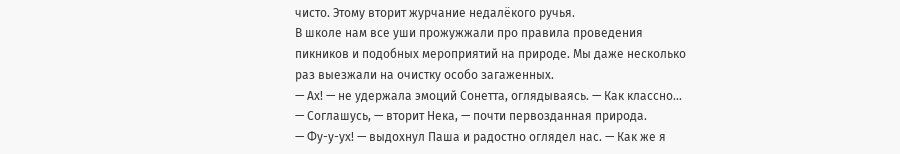чисто. Этому вторит журчание недалёкого ручья.
В школе нам все уши прожужжали про правила проведения пикников и подобных мероприятий на природе. Мы даже несколько раз выезжали на очистку особо загаженных.
— Ах! — не удержала эмоций Сонетта, оглядываясь. — Как классно…
— Соглашусь, — вторит Нека, — почти первозданная природа.
— Фу-у-ух! — выдохнул Паша и радостно оглядел нас. — Как же я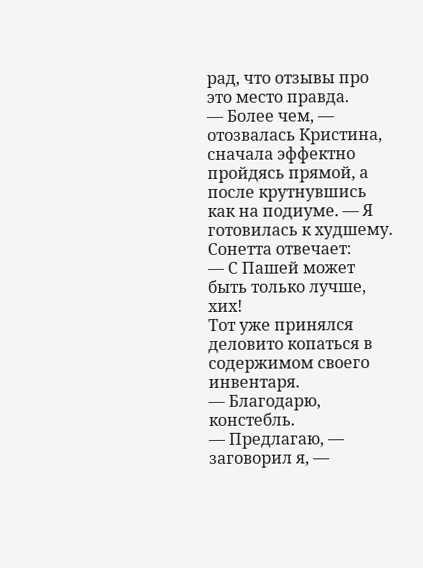рад, что отзывы про это место правда.
— Более чем, — отозвалась Кристина, сначала эффектно пройдясь прямой, а после крутнувшись как на подиуме. — Я готовилась к худшему.
Сонетта отвечает:
— С Пашей может быть только лучше, хих!
Тот уже принялся деловито копаться в содержимом своего инвентаря.
— Благодарю, констебль.
— Предлагаю, — заговорил я, —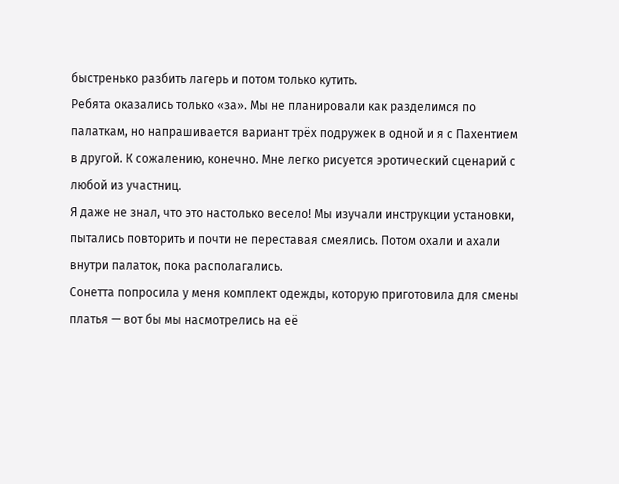быстренько разбить лагерь и потом только кутить.
Ребята оказались только «за». Мы не планировали как разделимся по палаткам, но напрашивается вариант трёх подружек в одной и я с Пахентием в другой. К сожалению, конечно. Мне легко рисуется эротический сценарий с любой из участниц.
Я даже не знал, что это настолько весело! Мы изучали инструкции установки, пытались повторить и почти не переставая смеялись. Потом охали и ахали внутри палаток, пока располагались.
Сонетта попросила у меня комплект одежды, которую приготовила для смены платья — вот бы мы насмотрелись на её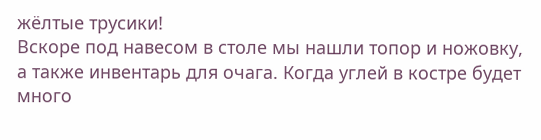жёлтые трусики!
Вскоре под навесом в столе мы нашли топор и ножовку, а также инвентарь для очага. Когда углей в костре будет много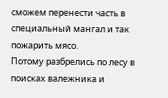сможем перенести часть в специальный мангал и так пожарить мясо.
Потому разбрелись по лесу в поисках валежника и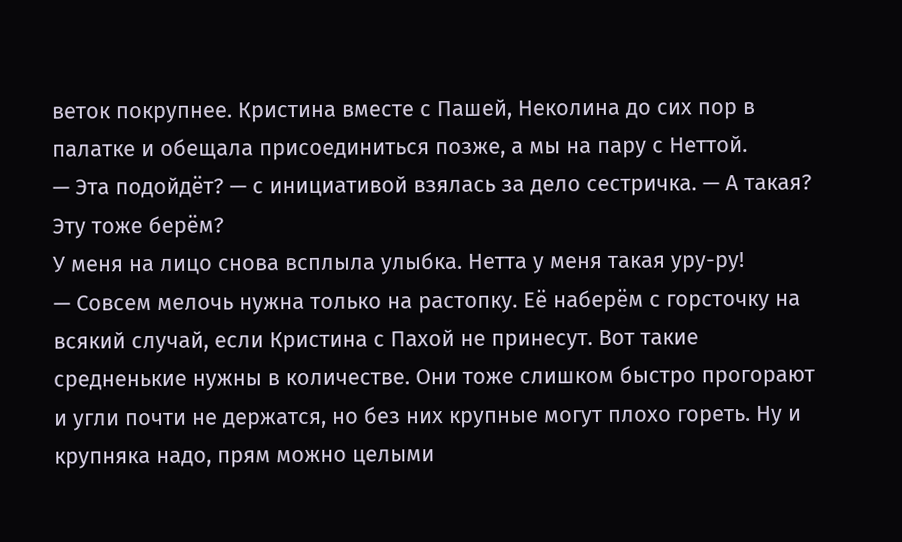веток покрупнее. Кристина вместе с Пашей, Неколина до сих пор в палатке и обещала присоединиться позже, а мы на пару с Неттой.
— Эта подойдёт? — с инициативой взялась за дело сестричка. — А такая? Эту тоже берём?
У меня на лицо снова всплыла улыбка. Нетта у меня такая уру-ру!
— Совсем мелочь нужна только на растопку. Её наберём с горсточку на всякий случай, если Кристина с Пахой не принесут. Вот такие средненькие нужны в количестве. Они тоже слишком быстро прогорают и угли почти не держатся, но без них крупные могут плохо гореть. Ну и крупняка надо, прям можно целыми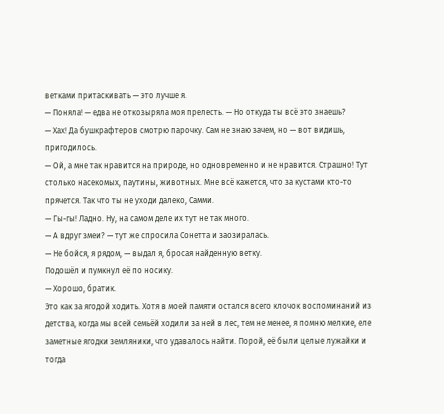ветками притаскивать — это лучше я.
— Поняла! — едва не откозыряла моя прелесть. — Но откуда ты всё это знаешь?
— Хах! Да бушкрафтеров смотрю парочку. Сам не знаю зачем, но — вот видишь, пригодилось.
— Ой, а мне так нравится на природе, но одновременно и не нравится. Страшно! Тут столько насекомых, паутины, животных. Мне всё кажется, что за кустами кто-то прячется. Так что ты не уходи далеко, Самми.
— Гы-гы! Ладно. Ну, на самом деле их тут не так много.
— А вдруг змеи? — тут же спросила Сонетта и заозиралась.
— Не бойся, я рядом, — выдал я, бросая найденную ветку.
Подошёл и пумкнул её по носику.
— Хорошо, братик.
Это как за ягодой ходить. Хотя в моей памяти остался всего клочок воспоминаний из детства, когда мы всей семьёй ходили за ней в лес, тем не менее, я помню мелкие, еле заметные ягодки земляники, что удавалось найти. Порой, её были целые лужайки и тогда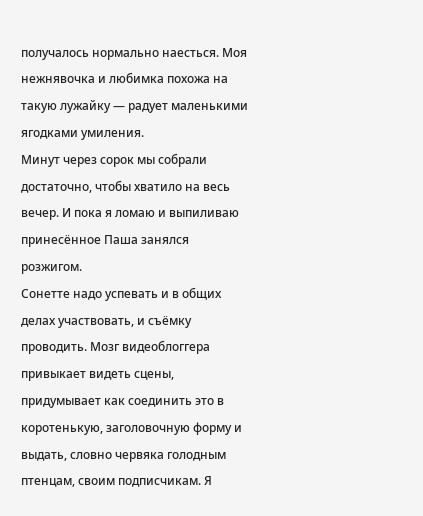получалось нормально наесться. Моя нежнявочка и любимка похожа на такую лужайку — радует маленькими ягодками умиления.
Минут через сорок мы собрали достаточно, чтобы хватило на весь вечер. И пока я ломаю и выпиливаю принесённое Паша занялся розжигом.
Сонетте надо успевать и в общих делах участвовать, и съёмку проводить. Мозг видеоблоггера привыкает видеть сцены, придумывает как соединить это в коротенькую, заголовочную форму и выдать, словно червяка голодным птенцам, своим подписчикам. Я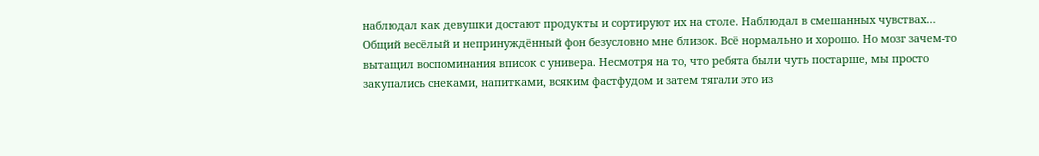наблюдал как девушки достают продукты и сортируют их на столе. Наблюдал в смешанных чувствах…
Общий весёлый и непринуждённый фон безусловно мне близок. Всё нормально и хорошо. Но мозг зачем-то вытащил воспоминания вписок с универа. Несмотря на то, что ребята были чуть постарше, мы просто закупались снеками, напитками, всяким фастфудом и затем тягали это из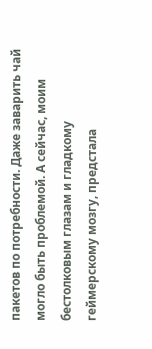пакетов по потребности. Даже заварить чай могло быть проблемой. А сейчас, моим бестолковым глазам и гладкому геймерскому мозгу, предстала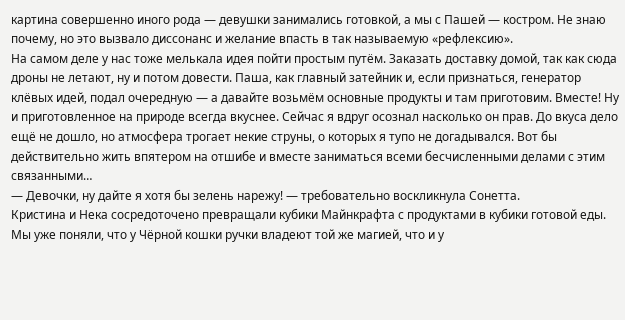картина совершенно иного рода — девушки занимались готовкой, а мы с Пашей — костром. Не знаю почему, но это вызвало диссонанс и желание впасть в так называемую «рефлексию».
На самом деле у нас тоже мелькала идея пойти простым путём. Заказать доставку домой, так как сюда дроны не летают, ну и потом довести. Паша, как главный затейник и, если признаться, генератор клёвых идей, подал очередную — а давайте возьмём основные продукты и там приготовим. Вместе! Ну и приготовленное на природе всегда вкуснее. Сейчас я вдруг осознал насколько он прав. До вкуса дело ещё не дошло, но атмосфера трогает некие струны, о которых я тупо не догадывался. Вот бы действительно жить впятером на отшибе и вместе заниматься всеми бесчисленными делами с этим связанными…
— Девочки, ну дайте я хотя бы зелень нарежу! — требовательно воскликнула Сонетта.
Кристина и Нека сосредоточено превращали кубики Майнкрафта с продуктами в кубики готовой еды. Мы уже поняли, что у Чёрной кошки ручки владеют той же магией, что и у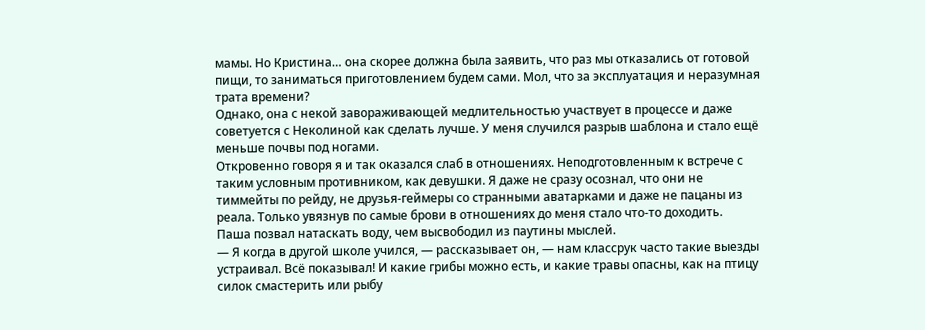мамы. Но Кристина… она скорее должна была заявить, что раз мы отказались от готовой пищи, то заниматься приготовлением будем сами. Мол, что за эксплуатация и неразумная трата времени?
Однако, она с некой завораживающей медлительностью участвует в процессе и даже советуется с Неколиной как сделать лучше. У меня случился разрыв шаблона и стало ещё меньше почвы под ногами.
Откровенно говоря я и так оказался слаб в отношениях. Неподготовленным к встрече с таким условным противником, как девушки. Я даже не сразу осознал, что они не тиммейты по рейду, не друзья-геймеры со странными аватарками и даже не пацаны из реала. Только увязнув по самые брови в отношениях до меня стало что-то доходить.
Паша позвал натаскать воду, чем высвободил из паутины мыслей.
— Я когда в другой школе учился, — рассказывает он, — нам классрук часто такие выезды устраивал. Всё показывал! И какие грибы можно есть, и какие травы опасны, как на птицу силок смастерить или рыбу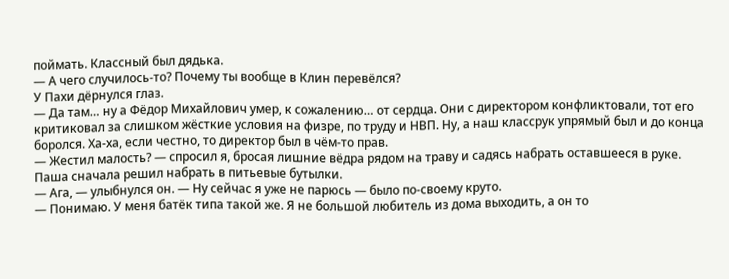поймать. Классный был дядька.
— А чего случилось-то? Почему ты вообще в Клин перевёлся?
У Пахи дёрнулся глаз.
— Да там… ну а Фёдор Михайлович умер, к сожалению… от сердца. Они с директором конфликтовали, тот его критиковал за слишком жёсткие условия на физре, по труду и НВП. Ну, а наш классрук упрямый был и до конца боролся. Ха-ха, если честно, то директор был в чём-то прав.
— Жестил малость? — спросил я, бросая лишние вёдра рядом на траву и садясь набрать оставшееся в руке.
Паша сначала решил набрать в питьевые бутылки.
— Ага, — улыбнулся он. — Ну сейчас я уже не парюсь — было по-своему круто.
— Понимаю. У меня батёк типа такой же. Я не большой любитель из дома выходить, а он то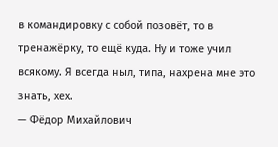в командировку с собой позовёт, то в тренажёрку, то ещё куда. Ну и тоже учил всякому. Я всегда ныл, типа, нахрена мне это знать, хех.
— Фёдор Михайлович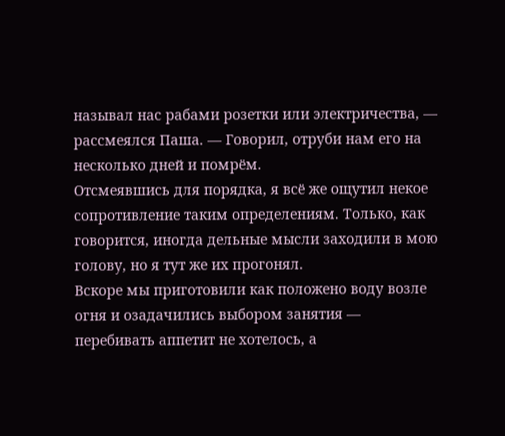называл нас рабами розетки или электричества, — рассмеялся Паша. — Говорил, отруби нам его на несколько дней и помрём.
Отсмеявшись для порядка, я всё же ощутил некое сопротивление таким определениям. Только, как говорится, иногда дельные мысли заходили в мою голову, но я тут же их прогонял.
Вскоре мы приготовили как положено воду возле огня и озадачились выбором занятия — перебивать аппетит не хотелось, а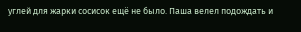углей для жарки сосисок ещё не было. Паша велел подождать и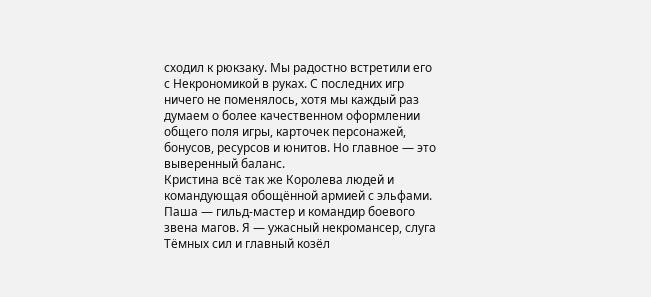сходил к рюкзаку. Мы радостно встретили его с Некрономикой в руках. С последних игр ничего не поменялось, хотя мы каждый раз думаем о более качественном оформлении общего поля игры, карточек персонажей, бонусов, ресурсов и юнитов. Но главное — это выверенный баланс.
Кристина всё так же Королева людей и командующая обощённой армией с эльфами. Паша — гильд-мастер и командир боевого звена магов. Я — ужасный некромансер, слуга Тёмных сил и главный козёл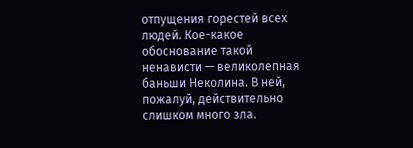отпущения горестей всех людей. Кое-какое обоснование такой ненависти — великолепная баньши Неколина. В ней, пожалуй, действительно слишком много зла.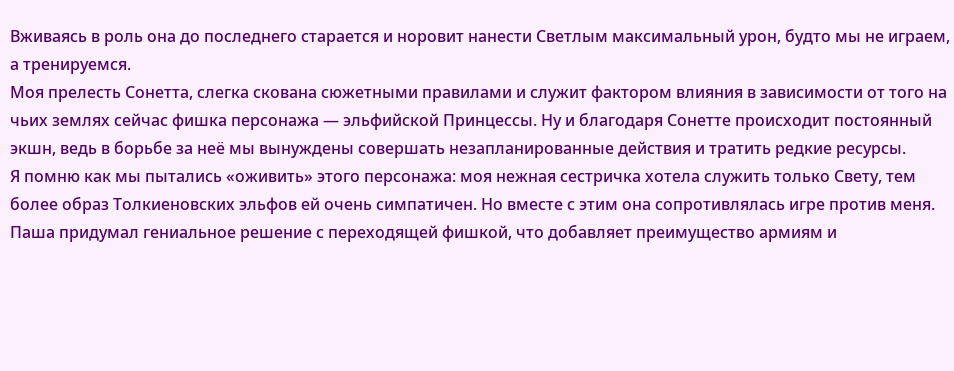Вживаясь в роль она до последнего старается и норовит нанести Светлым максимальный урон, будто мы не играем, а тренируемся.
Моя прелесть Сонетта, слегка скована сюжетными правилами и служит фактором влияния в зависимости от того на чьих землях сейчас фишка персонажа — эльфийской Принцессы. Ну и благодаря Сонетте происходит постоянный экшн, ведь в борьбе за неё мы вынуждены совершать незапланированные действия и тратить редкие ресурсы.
Я помню как мы пытались «оживить» этого персонажа: моя нежная сестричка хотела служить только Свету, тем более образ Толкиеновских эльфов ей очень симпатичен. Но вместе с этим она сопротивлялась игре против меня. Паша придумал гениальное решение с переходящей фишкой, что добавляет преимущество армиям и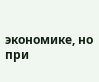экономике, но при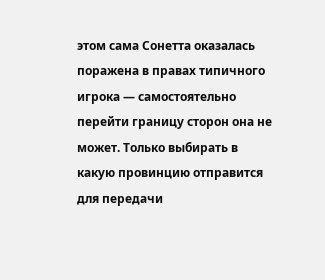этом сама Сонетта оказалась поражена в правах типичного игрока — самостоятельно перейти границу сторон она не может. Только выбирать в какую провинцию отправится для передачи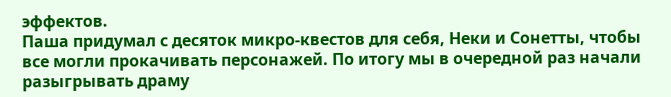эффектов.
Паша придумал с десяток микро-квестов для себя, Неки и Сонетты, чтобы все могли прокачивать персонажей. По итогу мы в очередной раз начали разыгрывать драму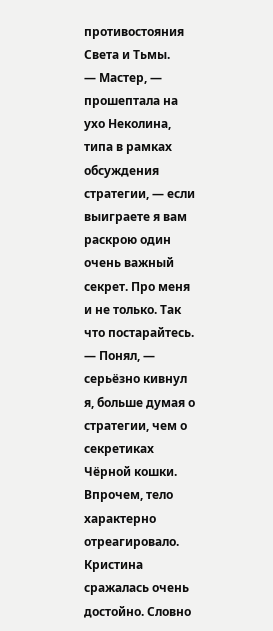противостояния Света и Тьмы.
— Мастер, — прошептала на ухо Неколина, типа в рамках обсуждения стратегии, — если выиграете я вам раскрою один очень важный секрет. Про меня и не только. Так что постарайтесь.
— Понял, — серьёзно кивнул я, больше думая о стратегии, чем о секретиках Чёрной кошки. Впрочем, тело характерно отреагировало.
Кристина сражалась очень достойно. Словно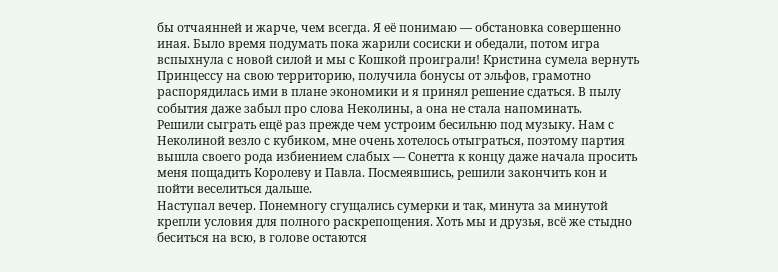бы отчаянней и жарче, чем всегда. Я её понимаю — обстановка совершенно иная. Было время подумать пока жарили сосиски и обедали, потом игра вспыхнула с новой силой и мы с Кошкой проиграли! Кристина сумела вернуть Принцессу на свою территорию, получила бонусы от эльфов, грамотно распорядилась ими в плане экономики и я принял решение сдаться. В пылу события даже забыл про слова Неколины, а она не стала напоминать.
Решили сыграть ещё раз прежде чем устроим бесильню под музыку. Нам с Неколиной везло с кубиком, мне очень хотелось отыграться, поэтому партия вышла своего рода избиением слабых — Сонетта к концу даже начала просить меня пощадить Королеву и Павла. Посмеявшись, решили закончить кон и пойти веселиться дальше.
Наступал вечер. Понемногу сгущались сумерки и так, минута за минутой крепли условия для полного раскрепощения. Хоть мы и друзья, всё же стыдно беситься на всю, в голове остаются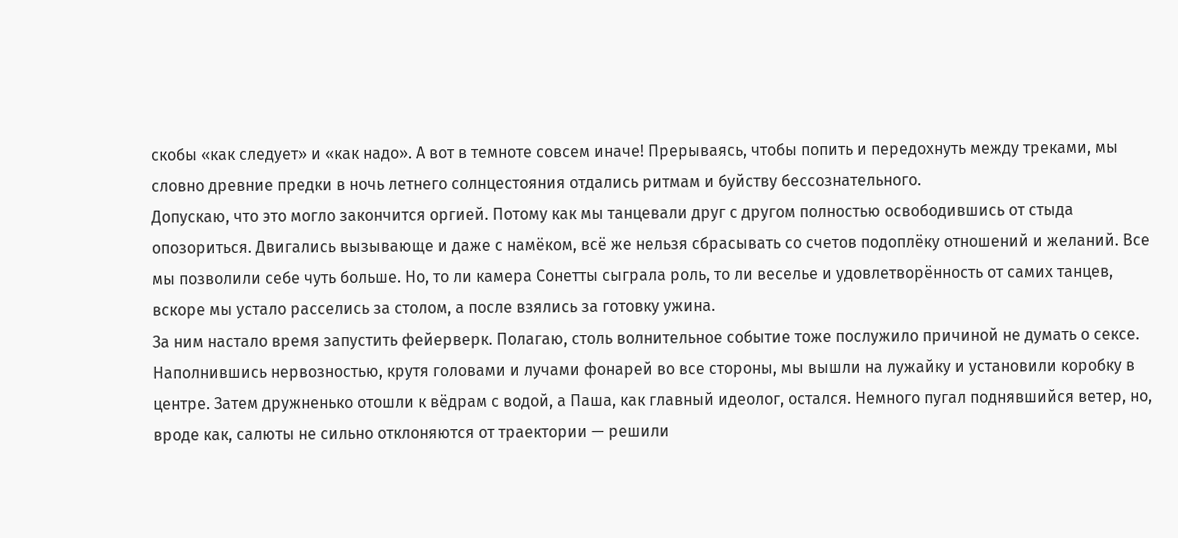скобы «как следует» и «как надо». А вот в темноте совсем иначе! Прерываясь, чтобы попить и передохнуть между треками, мы словно древние предки в ночь летнего солнцестояния отдались ритмам и буйству бессознательного.
Допускаю, что это могло закончится оргией. Потому как мы танцевали друг с другом полностью освободившись от стыда опозориться. Двигались вызывающе и даже с намёком, всё же нельзя сбрасывать со счетов подоплёку отношений и желаний. Все мы позволили себе чуть больше. Но, то ли камера Сонетты сыграла роль, то ли веселье и удовлетворённость от самих танцев, вскоре мы устало расселись за столом, а после взялись за готовку ужина.
За ним настало время запустить фейерверк. Полагаю, столь волнительное событие тоже послужило причиной не думать о сексе. Наполнившись нервозностью, крутя головами и лучами фонарей во все стороны, мы вышли на лужайку и установили коробку в центре. Затем дружненько отошли к вёдрам с водой, а Паша, как главный идеолог, остался. Немного пугал поднявшийся ветер, но, вроде как, салюты не сильно отклоняются от траектории — решили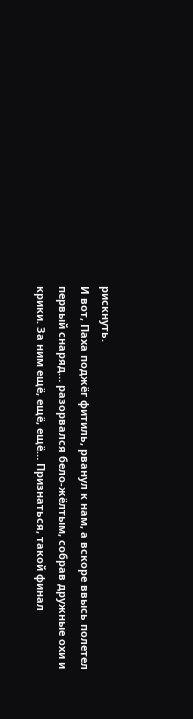рискнуть.
И вот, Паха поджёг фитиль, рванул к нам, а вскоре ввысь полетел первый снаряд… разорвался бело-жёлтым, собрав дружные охи и крики. За ним ещё, ещё, ещё… Признаться, такой финал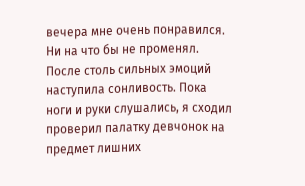вечера мне очень понравился. Ни на что бы не променял.
После столь сильных эмоций наступила сонливость. Пока ноги и руки слушались, я сходил проверил палатку девчонок на предмет лишних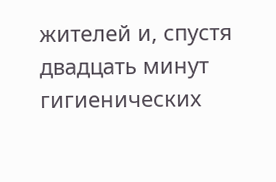жителей и, спустя двадцать минут гигиенических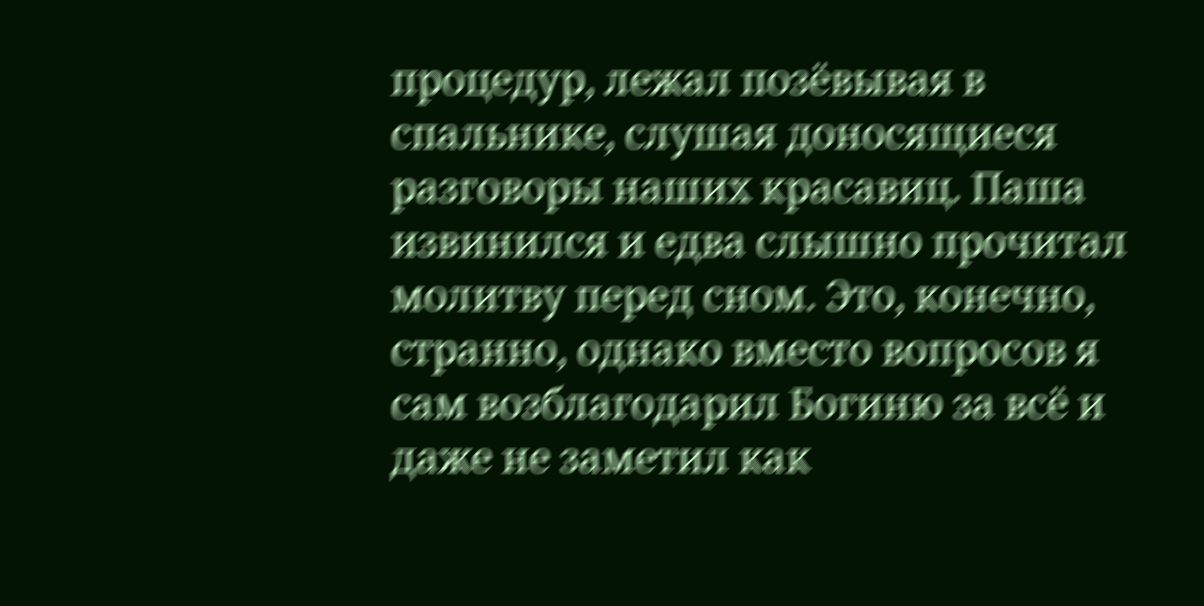процедур, лежал позёвывая в спальнике, слушая доносящиеся разговоры наших красавиц. Паша извинился и едва слышно прочитал молитву перед сном. Это, конечно, странно, однако вместо вопросов я сам возблагодарил Богиню за всё и даже не заметил как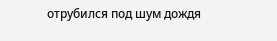отрубился под шум дождя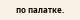по палатке.